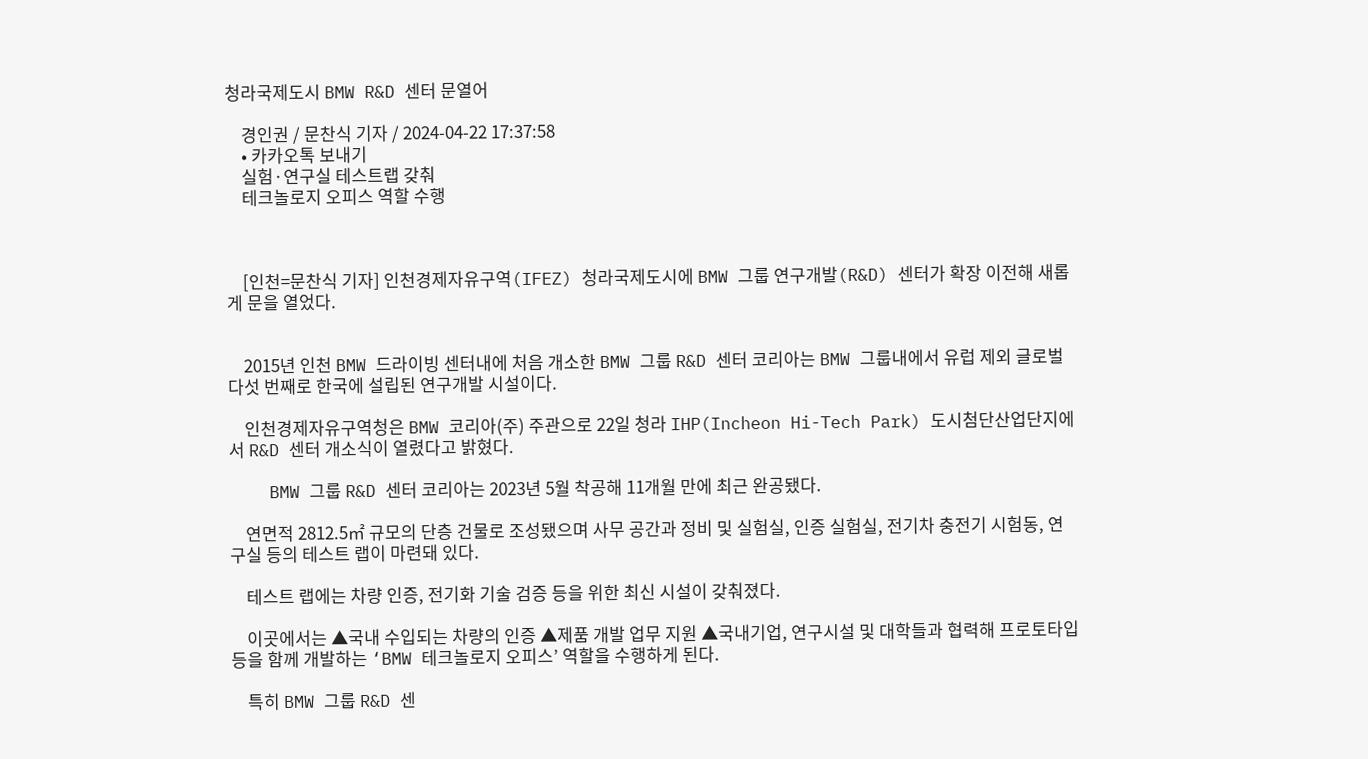청라국제도시 BMW R&D 센터 문열어

    경인권 / 문찬식 기자 / 2024-04-22 17:37:58
    • 카카오톡 보내기
    실험·연구실 테스트랩 갖춰
    테크놀로지 오피스 역할 수행



    [인천=문찬식 기자] 인천경제자유구역(IFEZ) 청라국제도시에 BMW 그룹 연구개발(R&D) 센터가 확장 이전해 새롭게 문을 열었다.


    2015년 인천 BMW 드라이빙 센터내에 처음 개소한 BMW 그룹 R&D 센터 코리아는 BMW 그룹내에서 유럽 제외 글로벌 다섯 번째로 한국에 설립된 연구개발 시설이다.

    인천경제자유구역청은 BMW 코리아(주) 주관으로 22일 청라 IHP(Incheon Hi-Tech Park) 도시첨단산업단지에서 R&D 센터 개소식이 열렸다고 밝혔다.

    BMW 그룹 R&D 센터 코리아는 2023년 5월 착공해 11개월 만에 최근 완공됐다.

    연면적 2812.5㎡ 규모의 단층 건물로 조성됐으며 사무 공간과 정비 및 실험실, 인증 실험실, 전기차 충전기 시험동, 연구실 등의 테스트 랩이 마련돼 있다.

    테스트 랩에는 차량 인증, 전기화 기술 검증 등을 위한 최신 시설이 갖춰졌다.

    이곳에서는 ▲국내 수입되는 차량의 인증 ▲제품 개발 업무 지원 ▲국내기업, 연구시설 및 대학들과 협력해 프로토타입 등을 함께 개발하는 ‘BMW 테크놀로지 오피스’ 역할을 수행하게 된다.

    특히 BMW 그룹 R&D 센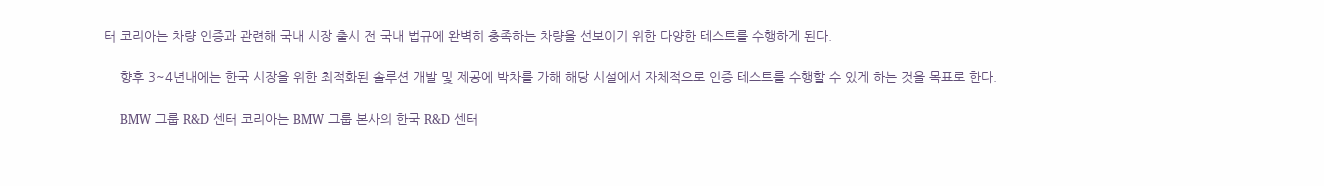터 코리아는 차량 인증과 관련해 국내 시장 출시 전 국내 법규에 완벽히 충족하는 차량을 선보이기 위한 다양한 테스트를 수행하게 된다.

    향후 3~4년내에는 한국 시장을 위한 최적화된 솔루션 개발 및 제공에 박차를 가해 해당 시설에서 자체적으로 인증 테스트를 수행할 수 있게 하는 것을 목표로 한다.

    BMW 그룹 R&D 센터 코리아는 BMW 그룹 본사의 한국 R&D 센터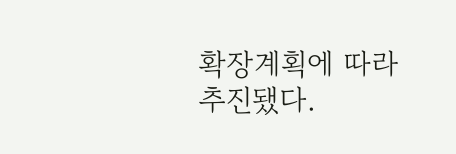확장계획에 따라 추진됐다.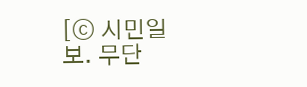[ⓒ 시민일보. 무단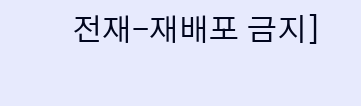전재-재배포 금지]